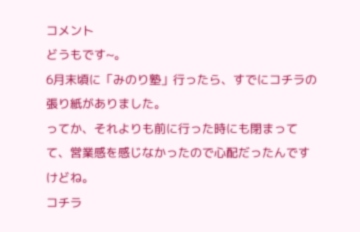コメント
どうもです~。
6月末頃に「みのり塾」行ったら、すでにコチラの張り紙がありました。
ってか、それよりも前に行った時にも閉まってて、営業感を感じなかったので心配だったんですけどね。
コチラ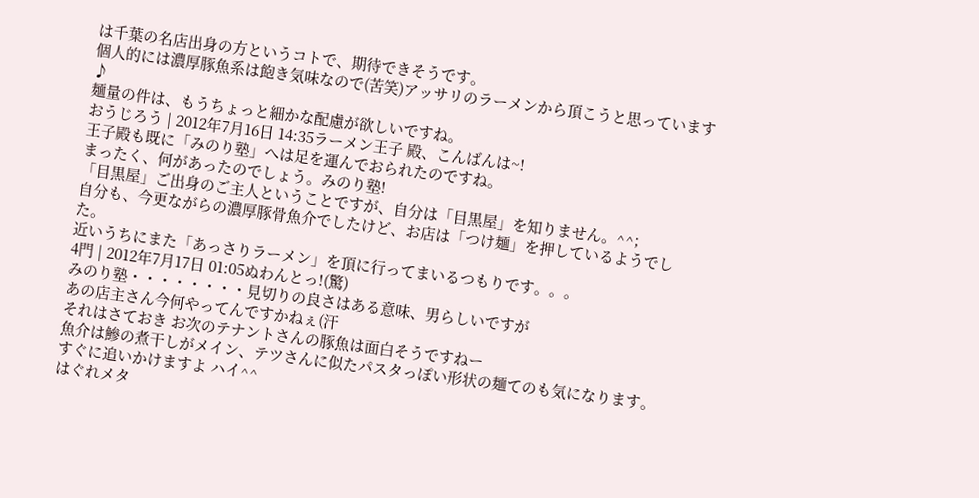は千葉の名店出身の方というコトで、期待できそうです。
個人的には濃厚豚魚系は飽き気味なので(苦笑)アッサリのラーメンから頂こうと思っています♪
麺量の件は、もうちょっと細かな配慮が欲しいですね。
おうじろう | 2012年7月16日 14:35ラーメン王子 殿、こんばんは~!
王子殿も既に「みのり塾」へは足を運んでおられたのですね。
まったく、何があったのでしょう。みのり塾!
「目黒屋」ご出身のご主人ということですが、自分は「目黒屋」を知りません。^^;
自分も、今更ながらの濃厚豚骨魚介でしたけど、お店は「つけ麺」を押しているようでした。
近いうちにまた「あっさりラーメン」を頂に行ってまいるつもりです。。。
4門 | 2012年7月17日 01:05ぬわんとっ!(驚)
みのり塾・・・・・・・・見切りの良さはある意味、男らしいですが
あの店主さん今何やってんですかねぇ(汗
それはさておき お次のテナントさんの豚魚は面白そうですねー
魚介は鰺の煮干しがメイン、テツさんに似たパスタっぽい形状の麺てのも気になります。
すぐに追いかけますよ ハイ^^
はぐれメタ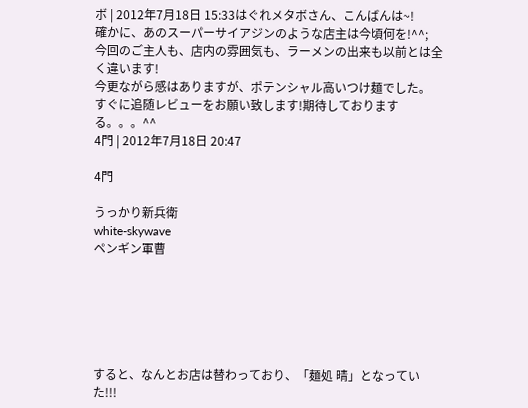ボ | 2012年7月18日 15:33はぐれメタボさん、こんばんは~!
確かに、あのスーパーサイアジンのような店主は今頃何を!^^;
今回のご主人も、店内の雰囲気も、ラーメンの出来も以前とは全く違います!
今更ながら感はありますが、ポテンシャル高いつけ麺でした。
すぐに追随レビューをお願い致します!期待しておりまする。。。^^
4門 | 2012年7月18日 20:47

4門

うっかり新兵衛
white-skywave
ペンギン軍曹






すると、なんとお店は替わっており、「麺処 晴」となっていた!!!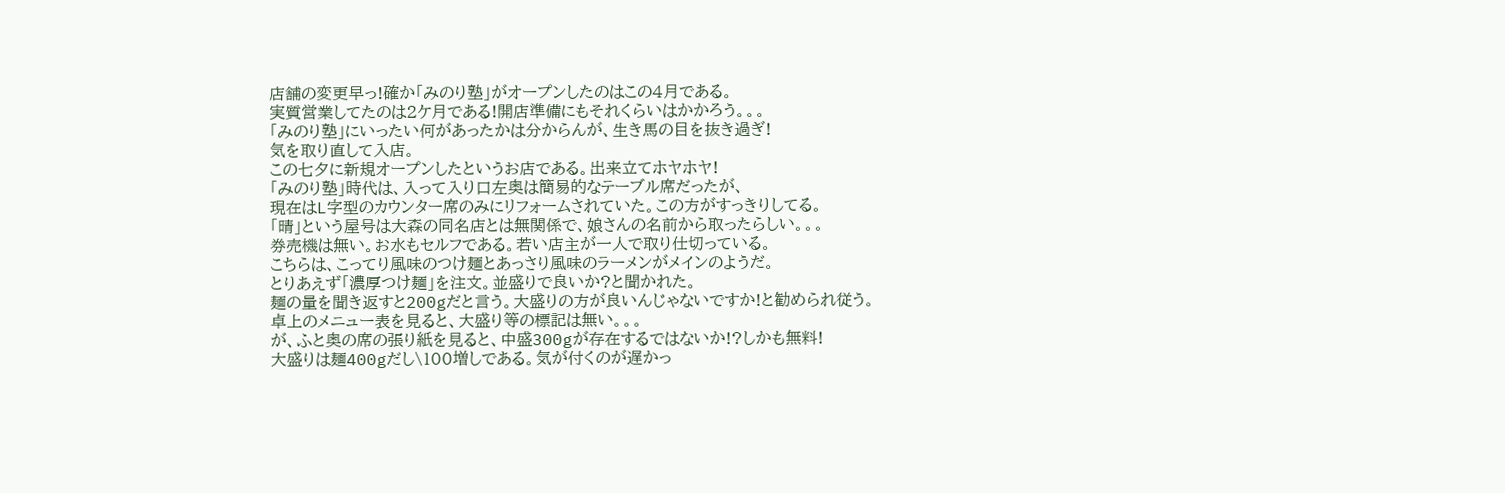店舗の変更早っ!確か「みのり塾」がオープンしたのはこの4月である。
実質営業してたのは2ケ月である!開店準備にもそれくらいはかかろう。。。
「みのり塾」にいったい何があったかは分からんが、生き馬の目を抜き過ぎ!
気を取り直して入店。
この七夕に新規オープンしたというお店である。出来立てホヤホヤ!
「みのり塾」時代は、入って入り口左奥は簡易的なテーブル席だったが、
現在はL字型のカウンター席のみにリフォームされていた。この方がすっきりしてる。
「晴」という屋号は大森の同名店とは無関係で、娘さんの名前から取ったらしい。。。
券売機は無い。お水もセルフである。若い店主が一人で取り仕切っている。
こちらは、こってり風味のつけ麺とあっさり風味のラーメンがメインのようだ。
とりあえず「濃厚つけ麺」を注文。並盛りで良いか?と聞かれた。
麺の量を聞き返すと200gだと言う。大盛りの方が良いんじゃないですか!と勧められ従う。
卓上のメニュー表を見ると、大盛り等の標記は無い。。。
が、ふと奥の席の張り紙を見ると、中盛300gが存在するではないか!?しかも無料!
大盛りは麺400gだし\100増しである。気が付くのが遅かっ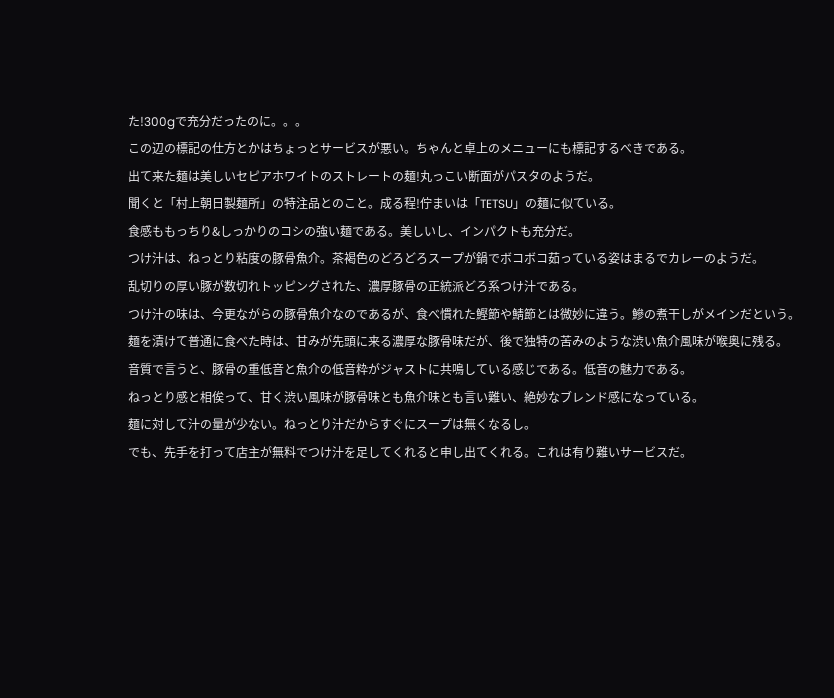た!300gで充分だったのに。。。
この辺の標記の仕方とかはちょっとサービスが悪い。ちゃんと卓上のメニューにも標記するべきである。
出て来た麺は美しいセピアホワイトのストレートの麺!丸っこい断面がパスタのようだ。
聞くと「村上朝日製麺所」の特注品とのこと。成る程!佇まいは「TETSU」の麺に似ている。
食感ももっちり&しっかりのコシの強い麺である。美しいし、インパクトも充分だ。
つけ汁は、ねっとり粘度の豚骨魚介。茶褐色のどろどろスープが鍋でボコボコ茹っている姿はまるでカレーのようだ。
乱切りの厚い豚が数切れトッピングされた、濃厚豚骨の正統派どろ系つけ汁である。
つけ汁の味は、今更ながらの豚骨魚介なのであるが、食べ慣れた鰹節や鯖節とは微妙に違う。鰺の煮干しがメインだという。
麺を漬けて普通に食べた時は、甘みが先頭に来る濃厚な豚骨味だが、後で独特の苦みのような渋い魚介風味が喉奥に残る。
音質で言うと、豚骨の重低音と魚介の低音粋がジャストに共鳴している感じである。低音の魅力である。
ねっとり感と相俟って、甘く渋い風味が豚骨味とも魚介味とも言い難い、絶妙なブレンド感になっている。
麺に対して汁の量が少ない。ねっとり汁だからすぐにスープは無くなるし。
でも、先手を打って店主が無料でつけ汁を足してくれると申し出てくれる。これは有り難いサービスだ。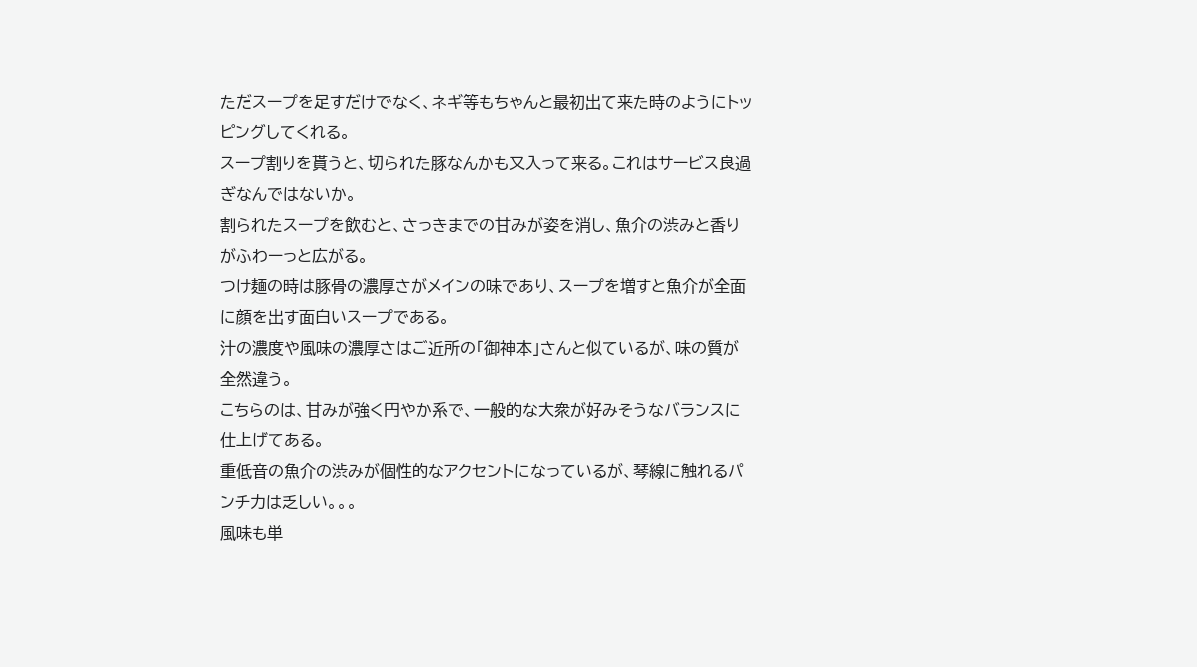ただスープを足すだけでなく、ネギ等もちゃんと最初出て来た時のようにトッピングしてくれる。
スープ割りを貰うと、切られた豚なんかも又入って来る。これはサービス良過ぎなんではないか。
割られたスープを飲むと、さっきまでの甘みが姿を消し、魚介の渋みと香りがふわーっと広がる。
つけ麺の時は豚骨の濃厚さがメインの味であり、スープを増すと魚介が全面に顔を出す面白いスープである。
汁の濃度や風味の濃厚さはご近所の「御神本」さんと似ているが、味の質が全然違う。
こちらのは、甘みが強く円やか系で、一般的な大衆が好みそうなバランスに仕上げてある。
重低音の魚介の渋みが個性的なアクセントになっているが、琴線に触れるパンチ力は乏しい。。。
風味も単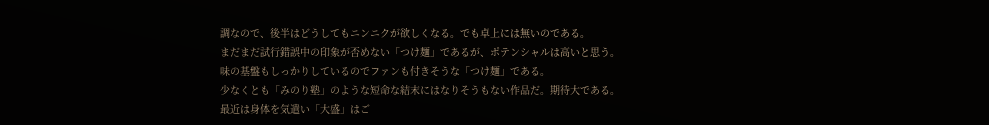調なので、後半はどうしてもニンニクが欲しくなる。でも卓上には無いのである。
まだまだ試行錯誤中の印象が否めない「つけ麺」であるが、ポテンシャルは高いと思う。
味の基盤もしっかりしているのでファンも付きそうな「つけ麺」である。
少なくとも「みのり塾」のような短命な結末にはなりそうもない作品だ。期待大である。
最近は身体を気遣い「大盛」はご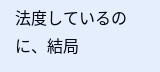法度しているのに、結局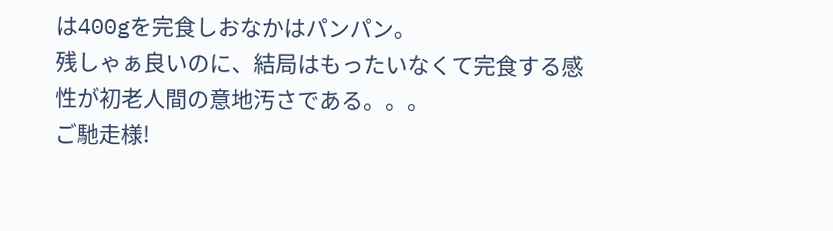は400gを完食しおなかはパンパン。
残しゃぁ良いのに、結局はもったいなくて完食する感性が初老人間の意地汚さである。。。
ご馳走様!